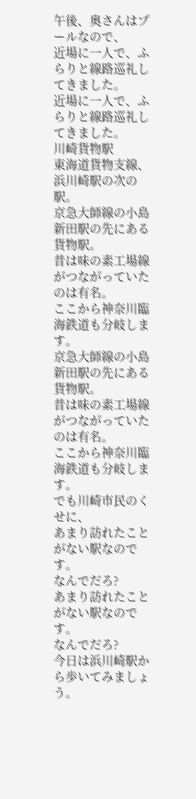午後、奥さんはプールなので、
近場に一人で、ふらりと線路巡礼してきました。
近場に一人で、ふらりと線路巡礼してきました。
川崎貨物駅
東海道貨物支線、浜川崎駅の次の駅。
京急大師線の小島新田駅の先にある貨物駅。
昔は味の素工場線がつながっていたのは有名。
ここから神奈川臨海鉄道も分岐します。
京急大師線の小島新田駅の先にある貨物駅。
昔は味の素工場線がつながっていたのは有名。
ここから神奈川臨海鉄道も分岐します。
でも川崎市民のくせに、
あまり訪れたことがない駅なのです。
なんでだろ?
あまり訪れたことがない駅なのです。
なんでだろ?
今日は浜川崎駅から歩いてみましょう。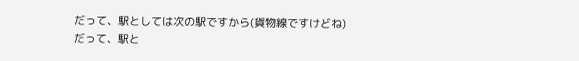だって、駅としては次の駅ですから(貨物線ですけどね)
だって、駅と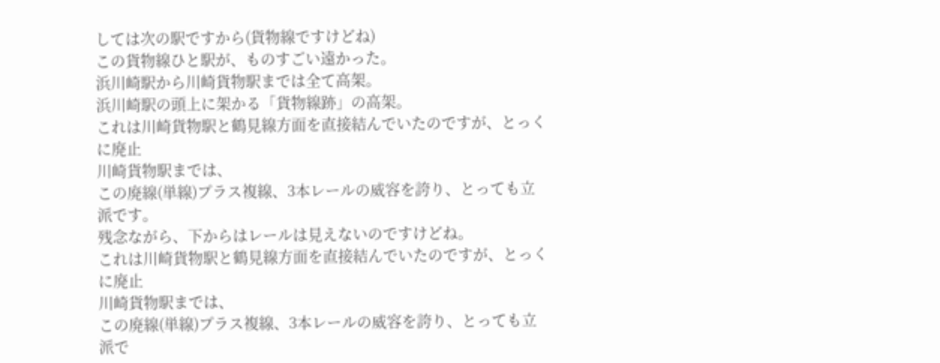しては次の駅ですから(貨物線ですけどね)
この貨物線ひと駅が、ものすごい遠かった。
浜川崎駅から川崎貨物駅までは全て高架。
浜川崎駅の頭上に架かる「貨物線跡」の高架。
これは川崎貨物駅と鶴見線方面を直接結んでいたのですが、とっくに廃止
川崎貨物駅までは、
この廃線(単線)プラス複線、3本レールの威容を誇り、とっても立派です。
残念ながら、下からはレールは見えないのですけどね。
これは川崎貨物駅と鶴見線方面を直接結んでいたのですが、とっくに廃止
川崎貨物駅までは、
この廃線(単線)プラス複線、3本レールの威容を誇り、とっても立派で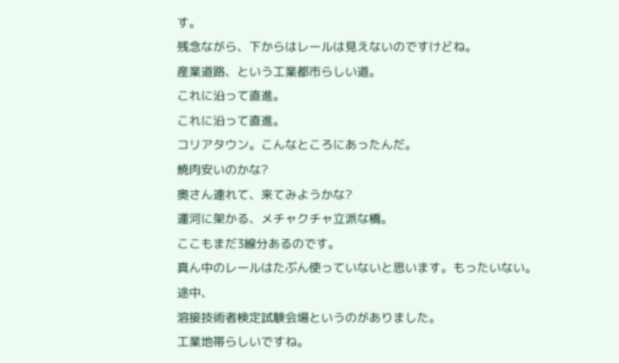す。
残念ながら、下からはレールは見えないのですけどね。
産業道路、という工業都市らしい道。
これに沿って直進。
これに沿って直進。
コリアタウン。こんなところにあったんだ。
焼肉安いのかな?
奥さん連れて、来てみようかな?
運河に架かる、メチャクチャ立派な橋。
ここもまだ3線分あるのです。
真ん中のレールはたぶん使っていないと思います。もったいない。
途中、
溶接技術者検定試験会場というのがありました。
工業地帯らしいですね。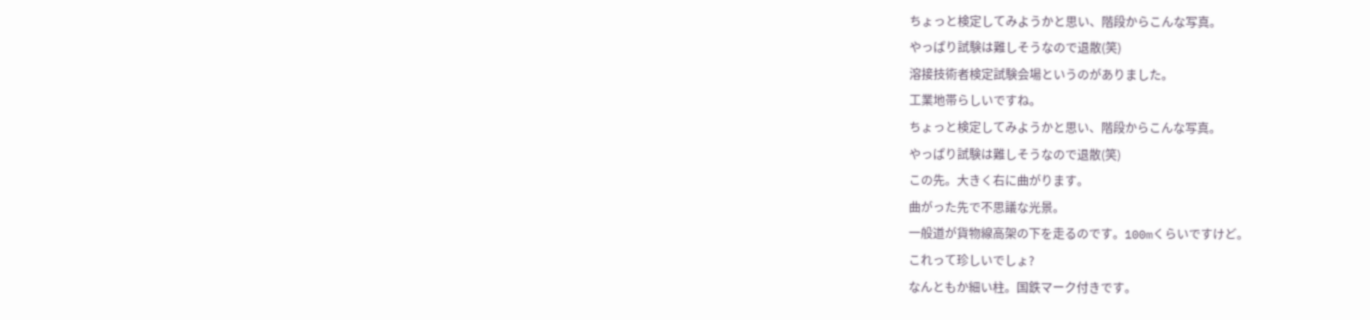ちょっと検定してみようかと思い、階段からこんな写真。
やっぱり試験は難しそうなので退散(笑)
溶接技術者検定試験会場というのがありました。
工業地帯らしいですね。
ちょっと検定してみようかと思い、階段からこんな写真。
やっぱり試験は難しそうなので退散(笑)
この先。大きく右に曲がります。
曲がった先で不思議な光景。
一般道が貨物線高架の下を走るのです。100mくらいですけど。
これって珍しいでしょ?
なんともか細い柱。国鉄マーク付きです。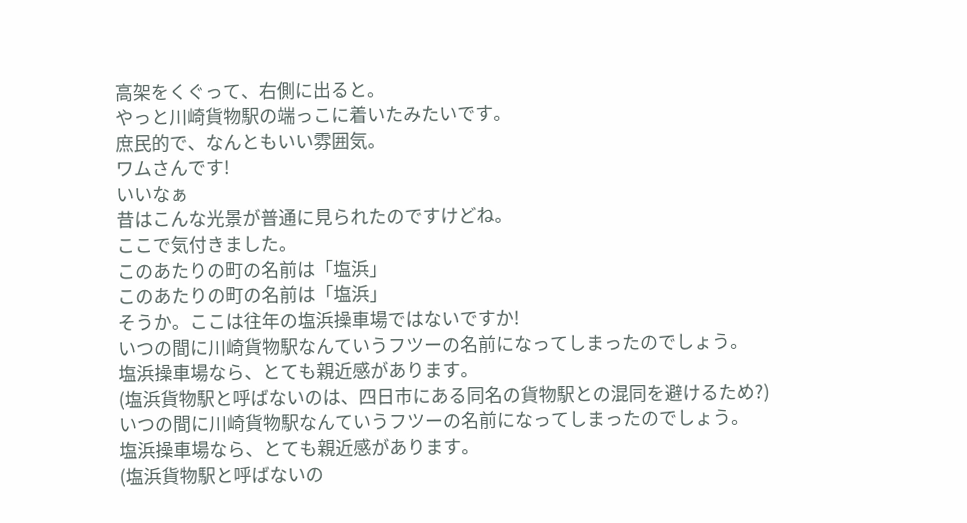高架をくぐって、右側に出ると。
やっと川崎貨物駅の端っこに着いたみたいです。
庶民的で、なんともいい雰囲気。
ワムさんです!
いいなぁ
昔はこんな光景が普通に見られたのですけどね。
ここで気付きました。
このあたりの町の名前は「塩浜」
このあたりの町の名前は「塩浜」
そうか。ここは往年の塩浜操車場ではないですか!
いつの間に川崎貨物駅なんていうフツーの名前になってしまったのでしょう。
塩浜操車場なら、とても親近感があります。
(塩浜貨物駅と呼ばないのは、四日市にある同名の貨物駅との混同を避けるため?)
いつの間に川崎貨物駅なんていうフツーの名前になってしまったのでしょう。
塩浜操車場なら、とても親近感があります。
(塩浜貨物駅と呼ばないの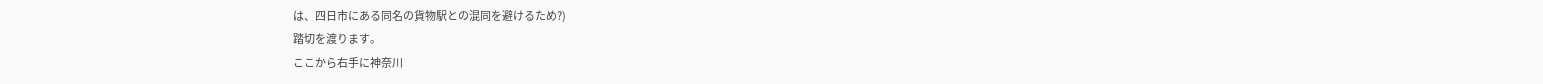は、四日市にある同名の貨物駅との混同を避けるため?)
踏切を渡ります。
ここから右手に神奈川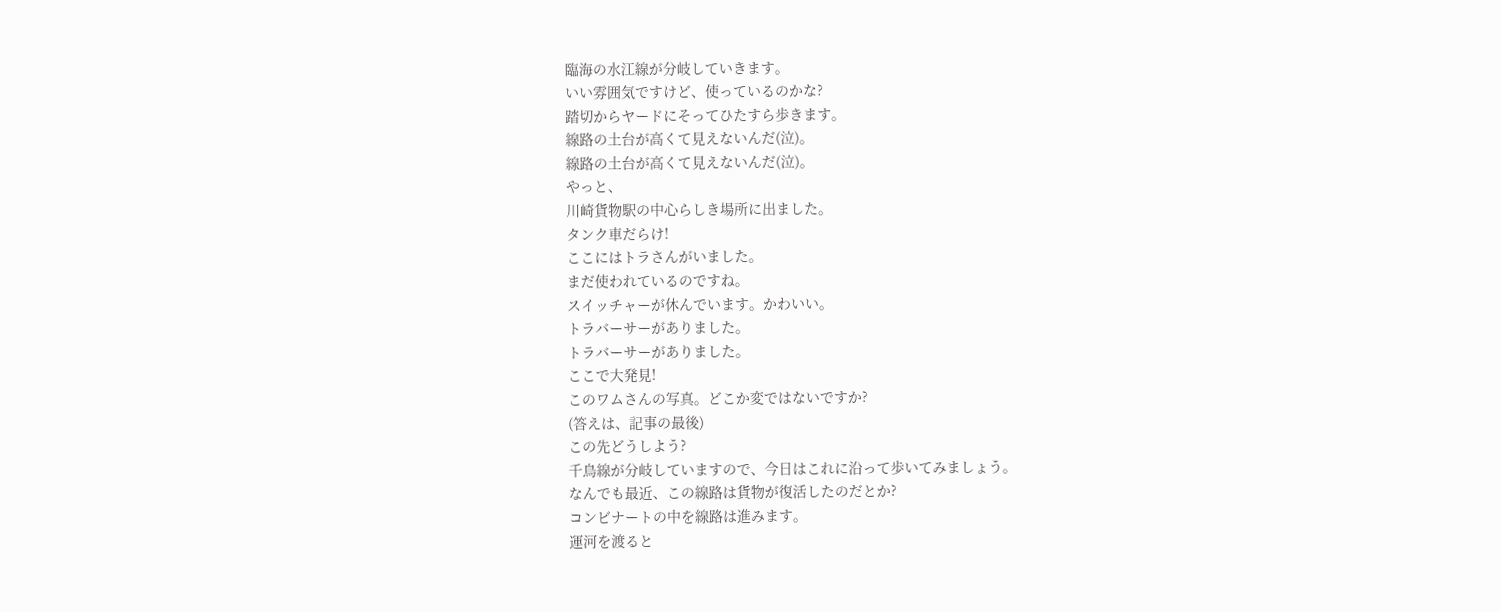臨海の水江線が分岐していきます。
いい雰囲気ですけど、使っているのかな?
踏切からヤードにそってひたすら歩きます。
線路の土台が高くて見えないんだ(泣)。
線路の土台が高くて見えないんだ(泣)。
やっと、
川崎貨物駅の中心らしき場所に出ました。
タンク車だらけ!
ここにはトラさんがいました。
まだ使われているのですね。
スイッチャーが休んでいます。かわいい。
トラバーサーがありました。
トラバーサーがありました。
ここで大発見!
このワムさんの写真。どこか変ではないですか?
(答えは、記事の最後)
この先どうしよう?
千鳥線が分岐していますので、今日はこれに沿って歩いてみましょう。
なんでも最近、この線路は貨物が復活したのだとか?
コンビナートの中を線路は進みます。
運河を渡ると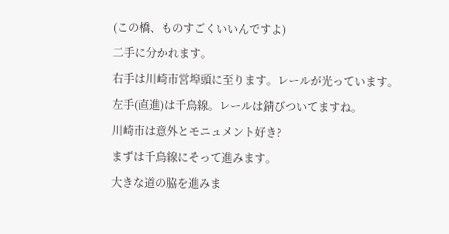(この橋、ものすごくいいんですよ)
二手に分かれます。
右手は川崎市営埠頭に至ります。レールが光っています。
左手(直進)は千鳥線。レールは錆びついてますね。
川崎市は意外とモニュメント好き?
まずは千鳥線にそって進みます。
大きな道の脇を進みま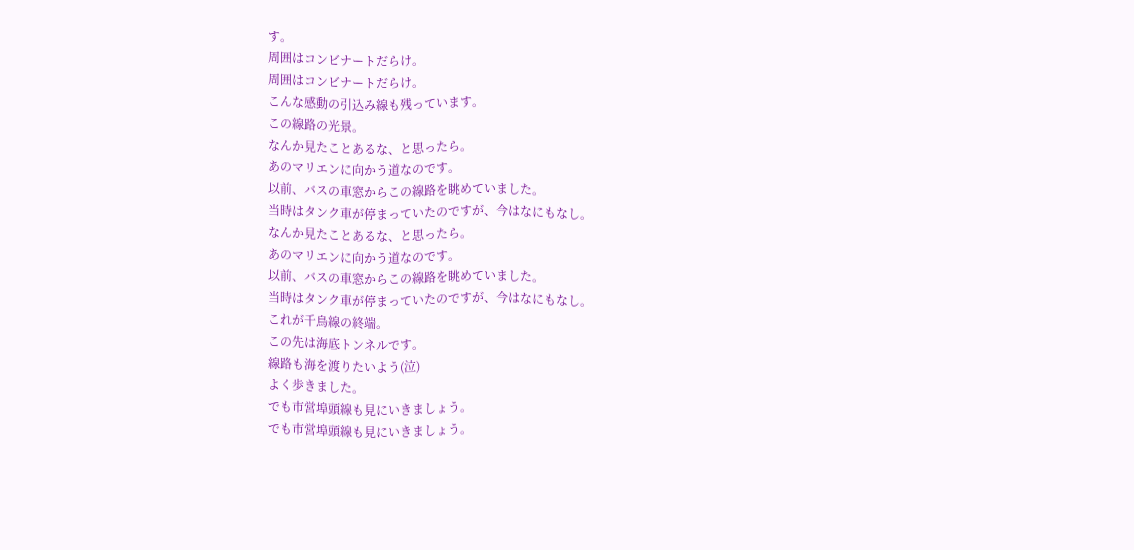す。
周囲はコンビナートだらけ。
周囲はコンビナートだらけ。
こんな感動の引込み線も残っています。
この線路の光景。
なんか見たことあるな、と思ったら。
あのマリエンに向かう道なのです。
以前、バスの車窓からこの線路を眺めていました。
当時はタンク車が停まっていたのですが、今はなにもなし。
なんか見たことあるな、と思ったら。
あのマリエンに向かう道なのです。
以前、バスの車窓からこの線路を眺めていました。
当時はタンク車が停まっていたのですが、今はなにもなし。
これが千鳥線の終端。
この先は海底トンネルです。
線路も海を渡りたいよう(泣)
よく歩きました。
でも市営埠頭線も見にいきましょう。
でも市営埠頭線も見にいきましょう。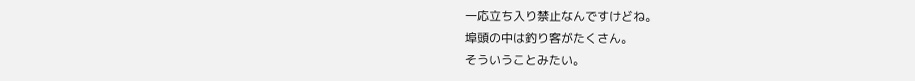一応立ち入り禁止なんですけどね。
埠頭の中は釣り客がたくさん。
そういうことみたい。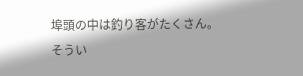埠頭の中は釣り客がたくさん。
そうい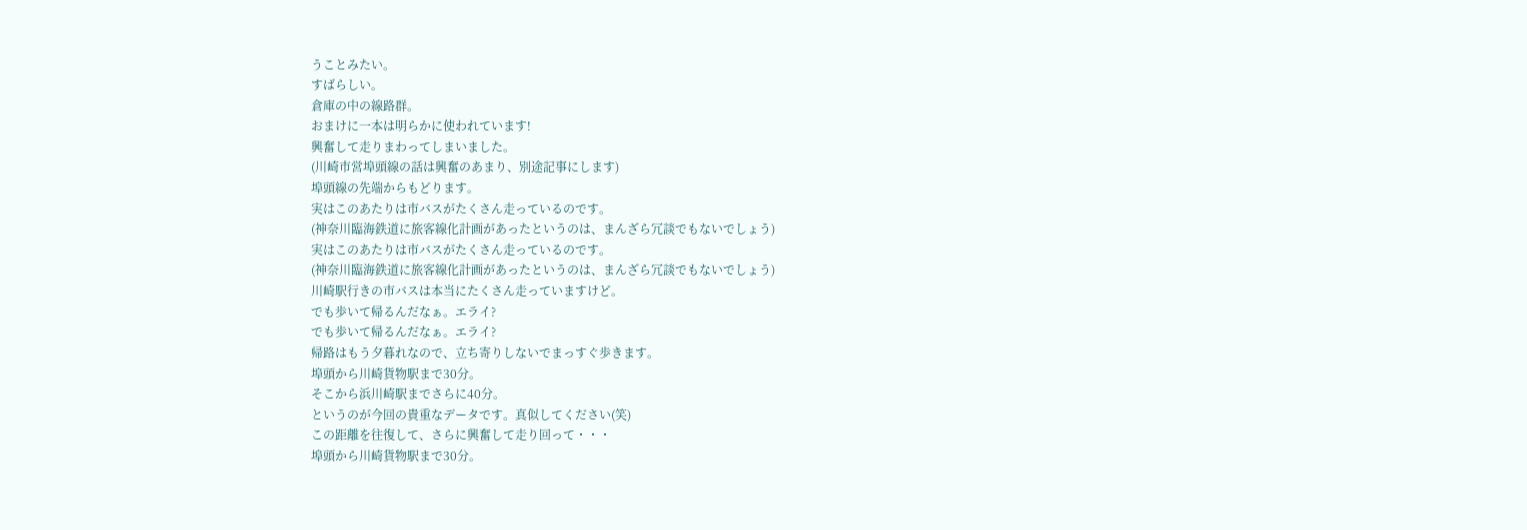うことみたい。
すばらしい。
倉庫の中の線路群。
おまけに一本は明らかに使われています!
興奮して走りまわってしまいました。
(川崎市営埠頭線の話は興奮のあまり、別途記事にします)
埠頭線の先端からもどります。
実はこのあたりは市バスがたくさん走っているのです。
(神奈川臨海鉄道に旅客線化計画があったというのは、まんざら冗談でもないでしょう)
実はこのあたりは市バスがたくさん走っているのです。
(神奈川臨海鉄道に旅客線化計画があったというのは、まんざら冗談でもないでしょう)
川崎駅行きの市バスは本当にたくさん走っていますけど。
でも歩いて帰るんだなぁ。エライ?
でも歩いて帰るんだなぁ。エライ?
帰路はもう夕暮れなので、立ち寄りしないでまっすぐ歩きます。
埠頭から川崎貨物駅まで30分。
そこから浜川崎駅までさらに40分。
というのが今回の貴重なデータです。真似してください(笑)
この距離を往復して、さらに興奮して走り回って・・・
埠頭から川崎貨物駅まで30分。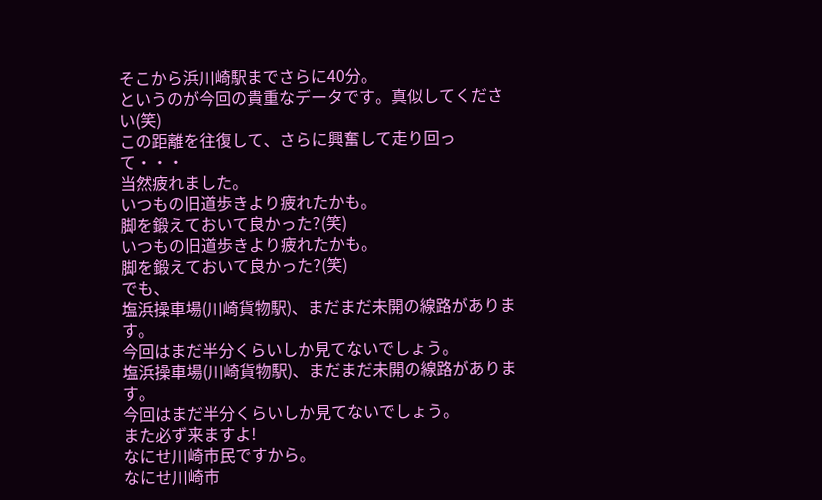そこから浜川崎駅までさらに40分。
というのが今回の貴重なデータです。真似してください(笑)
この距離を往復して、さらに興奮して走り回って・・・
当然疲れました。
いつもの旧道歩きより疲れたかも。
脚を鍛えておいて良かった?(笑)
いつもの旧道歩きより疲れたかも。
脚を鍛えておいて良かった?(笑)
でも、
塩浜操車場(川崎貨物駅)、まだまだ未開の線路があります。
今回はまだ半分くらいしか見てないでしょう。
塩浜操車場(川崎貨物駅)、まだまだ未開の線路があります。
今回はまだ半分くらいしか見てないでしょう。
また必ず来ますよ!
なにせ川崎市民ですから。
なにせ川崎市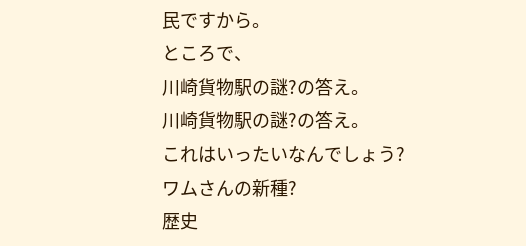民ですから。
ところで、
川崎貨物駅の謎?の答え。
川崎貨物駅の謎?の答え。
これはいったいなんでしょう?
ワムさんの新種?
歴史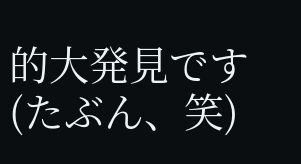的大発見です(たぶん、笑)